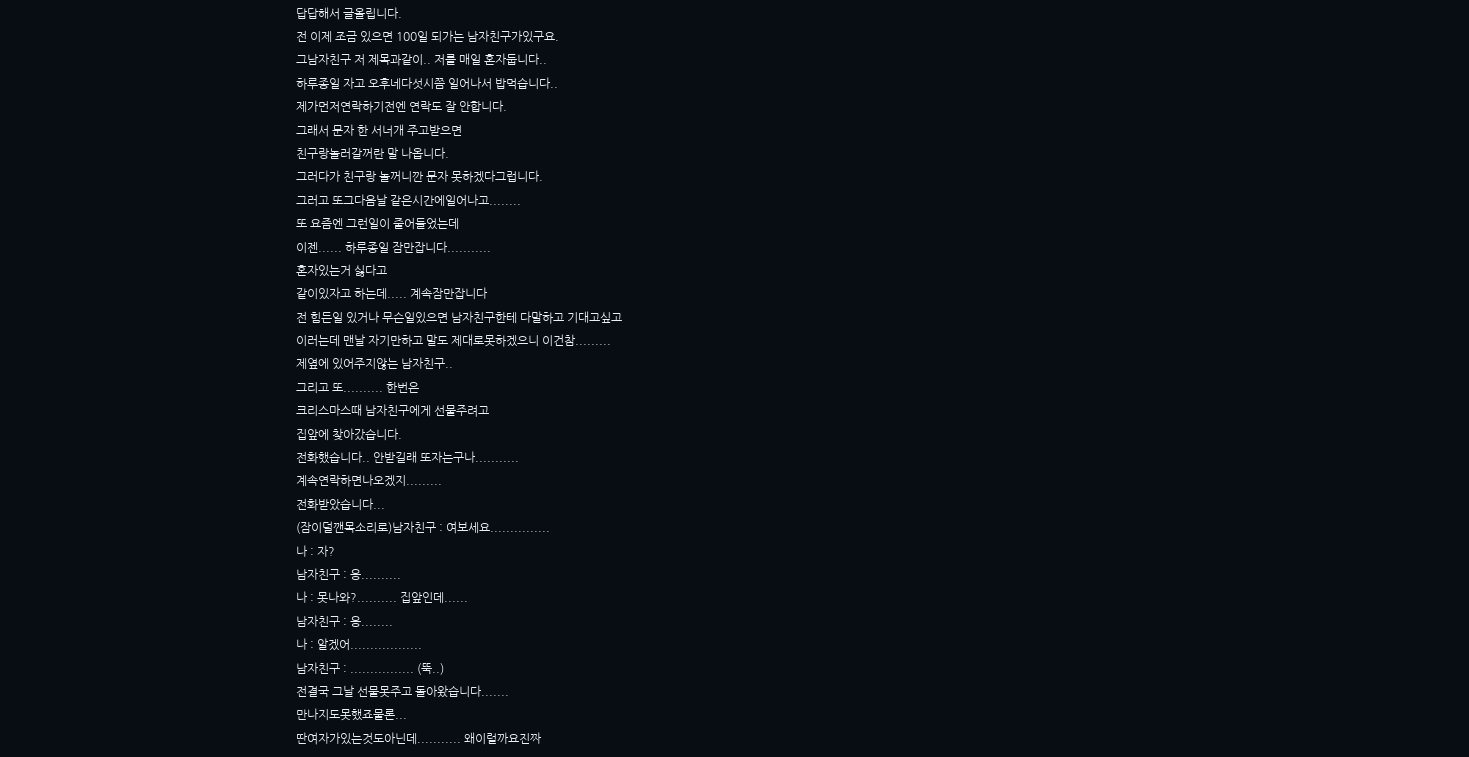답답해서 글올립니다.
전 이제 조금 있으면 100일 되가는 남자친구가있구요.
그남자친구 저 제목과같이.. 저를 매일 혼자둡니다..
하루종일 자고 오후네다섯시쯤 일어나서 밥먹습니다..
제가먼저연락하기전엔 연락도 잘 안합니다.
그래서 문자 한 서너개 주고받으면
친구랑놀러갈꺼란 말 나옵니다.
그러다가 친구랑 놀꺼니깐 문자 못하겠다그럽니다.
그러고 또그다음날 같은시간에일어나고........
또 요즘엔 그런일이 줄어들었는데
이젠...... 하루종일 잠만잡니다...........
혼자있는거 싫다고
같이있자고 하는데..... 계속잠만잡니다
전 힘든일 있거나 무슨일있으면 남자친구한테 다말하고 기대고싶고
이러는데 맨날 자기만하고 말도 제대로못하겠으니 이건참.........
제옆에 있어주지않는 남자친구..
그리고 또.......... 한번은
크리스마스때 남자친구에게 선물주려고
집앞에 찾아갔습니다.
전화했습니다.. 안받길래 또자는구나...........
계속연락하면나오겠지.........
전화받았습니다...
(잠이덜깬목소리로)남자친구 : 여보세요...............
나 : 자?
남자친구 : 응..........
나 : 못나와?.......... 집앞인데......
남자친구 : 응........
나 : 알겠어..................
남자친구 : ................ (뚝..)
전결국 그날 선물못주고 돌아왔습니다.......
만나지도못했죠물론...
딴여자가있는것도아닌데........... 왜이럴까요진짜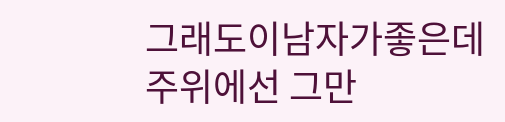그래도이남자가좋은데
주위에선 그만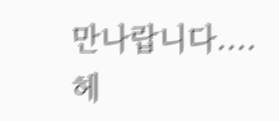만나랍니다....
헤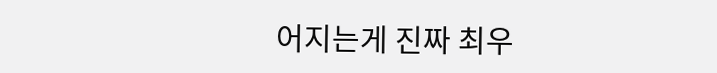어지는게 진짜 최우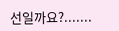선일까요?.......